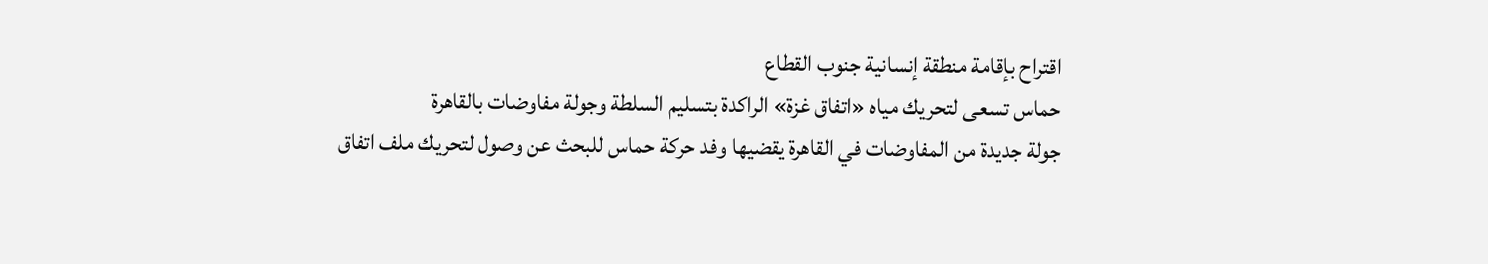اقتراح بإقامة منطقة إنسانية جنوب القطاع
حماس تسعى لتحريك مياه «اتفاق غزة» الراكدة بتسليم السلطة وجولة مفاوضات بالقاهرة
جولة جديدة من المفاوضات في القاهرة يقضيها وفد حركة حماس للبحث عن وصول لتحريك ملف اتفاق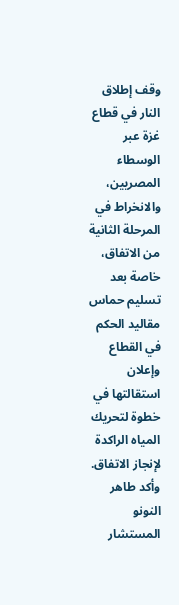وقف إطلاق النار في قطاع غزة عبر الوسطاء المصريين، والانخراط في المرحلة الثانية من الاتفاق، خاصة بعد تسليم حماس مقاليد الحكم في القطاع وإعلان استقالتها في خطوة لتحريك المياه الراكدة لإنجاز الاتفاق.
وأكد طاهر النونو المستشار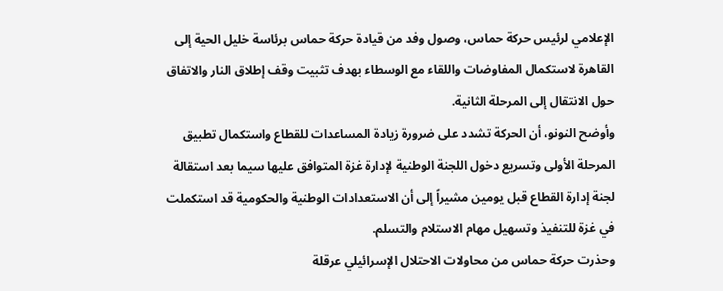الإعلامي لرئيس حركة حماس، وصول وفد من قيادة حركة حماس برئاسة خليل الحية إلى القاهرة لاستكمال المفاوضات واللقاء مع الوسطاء بهدف تثبيت وقف إطلاق النار والاتفاق حول الانتقال إلى المرحلة الثانية.
وأوضح النونو، أن الحركة تشدد على ضرورة زيادة المساعدات للقطاع واستكمال تطبيق المرحلة الأولى وتسريع دخول اللجنة الوطنية لإدارة غزة المتوافق عليها سيما بعد استقالة لجنة إدارة القطاع قبل يومين مشيراً إلى أن الاستعدادات الوطنية والحكومية قد استكملت في غزة للتنفيذ وتسهيل مهام الاستلام والتسلم.
وحذرت حركة حماس من محاولات الاحتلال الإسرائيلي عرقلة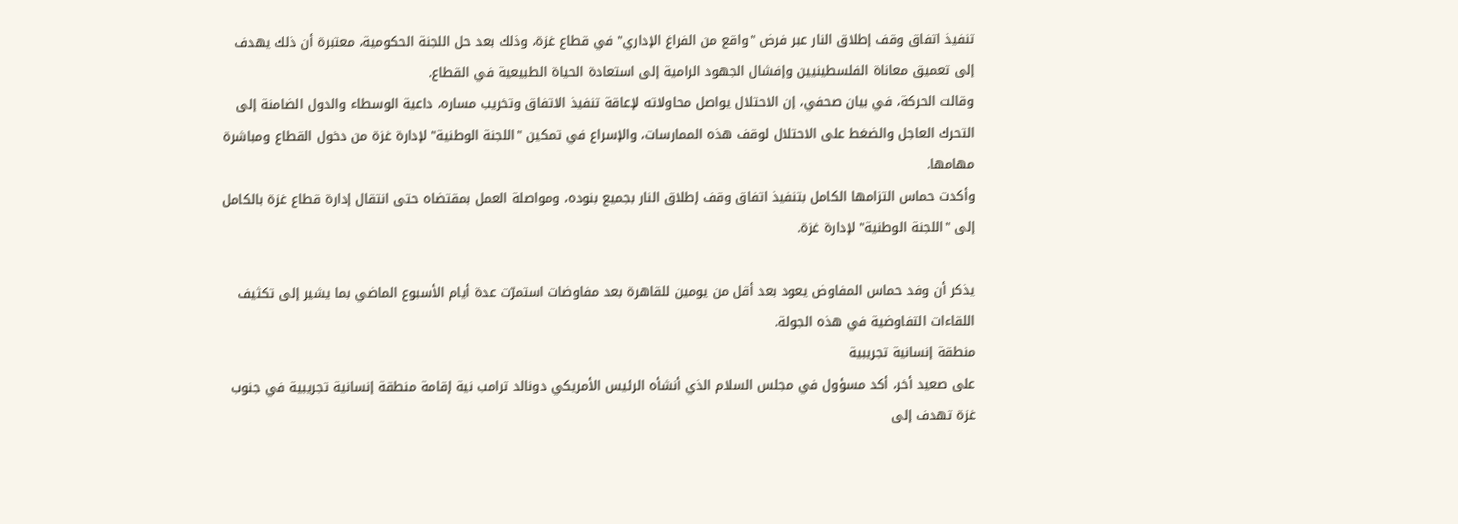تنفيذ اتفاق وقف إطلاق النار عبر فرض "واقع من الفراغ الإداري" في قطاع غزة، وذلك بعد حل اللجنة الحكومية، معتبرة أن ذلك يهدف إلى تعميق معاناة الفلسطينيين وإفشال الجهود الرامية إلى استعادة الحياة الطبيعية في القطاع.
وقالت الحركة، في بيان صحفي، إن الاحتلال يواصل محاولاته لإعاقة تنفيذ الاتفاق وتخريب مساره، داعية الوسطاء والدول الضامنة إلى التحرك العاجل والضغط على الاحتلال لوقف هذه الممارسات، والإسراع في تمكين "اللجنة الوطنية" لإدارة غزة من دخول القطاع ومباشرة مهامها.
وأكدت حماس التزامها الكامل بتنفيذ اتفاق وقف إطلاق النار بجميع بنوده، ومواصلة العمل بمقتضاه حتى انتقال إدارة قطاع غزة بالكامل إلى "اللجنة الوطنية" لإدارة غزة.

يذكر أن وفد حماس المفاوض يعود بعد أقل من يومين للقاهرة بعد مفاوضات استمرّت عدة أيام الأسبوع الماضي بما يشير إلى تكثيف اللقاءات التفاوضية في هذه الجولة.
منطقة إنسانية تجريبية
على صعيد أخر، أكد مسؤول في مجلس السلام الذي أنشأه الرئيس الأمريكي دونالد ترامب نية إقامة منطقة إنسانية تجريبية في جنوب غزة تهدف إلى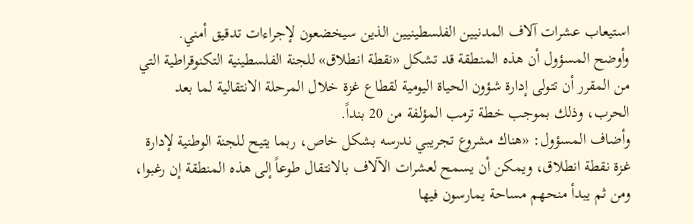استيعاب عشرات آلاف المدنيين الفلسطينيين الذين سيخضعون لإجراءات تدقيق أمني.
وأوضح المسؤول أن هذه المنطقة قد تشكل «نقطة انطلاق» للجنة الفلسطينية التكنوقراطية التي من المقرر أن تتولى إدارة شؤون الحياة اليومية لقطاع غزة خلال المرحلة الانتقالية لما بعد الحرب، وذلك بموجب خطة ترمب المؤلفة من 20 بنداً.
وأضاف المسؤول: «هناك مشروع تجريبي ندرسه بشكل خاص، ربما يتيح للجنة الوطنية لإدارة غزة نقطة انطلاق، ويمكن أن يسمح لعشرات الآلاف بالانتقال طوعاً إلى هذه المنطقة إن رغبوا، ومن ثم يبدأ منحهم مساحة يمارسون فيها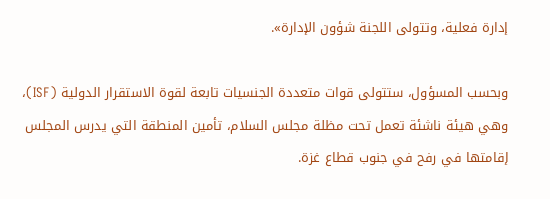إدارة فعلية، وتتولى اللجنة شؤون الإدارة».

وبحسب المسؤول، ستتولى قوات متعددة الجنسيات تابعة لقوة الاستقرار الدولية (ISF)، وهي هيئة ناشئة تعمل تحت مظلة مجلس السلام، تأمين المنطقة التي يدرس المجلس إقامتها في رفح في جنوب قطاع غزة.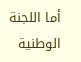أما اللجنة الوطنية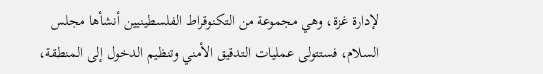لإدارة غزة، وهي مجموعة من التكنوقراط الفلسطينيين أنشأها مجلس السلام، فستتولى عمليات التدقيق الأمني وتنظيم الدخول إلى المنطقة،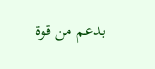بدعم من قوة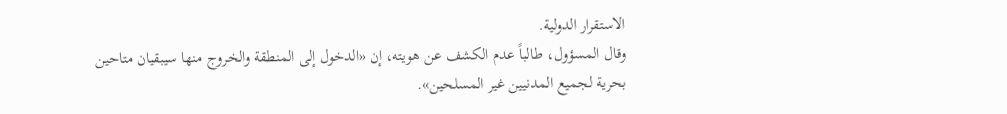الاستقرار الدولية.
وقال المسؤول، طالباً عدم الكشف عن هويته، إن «الدخول إلى المنطقة والخروج منها سيبقيان متاحين بحرية لجميع المدنيين غير المسلحين».